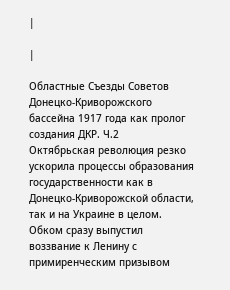|

|

Областные Съезды Советов Донецко-Криворожского бассейна 1917 года как пролог создания ДКР. Ч.2
Октябрьская революция резко ускорила процессы образования государственности как в Донецко-Криворожской области, так и на Украине в целом. Обком сразу выпустил воззвание к Ленину с примиренческим призывом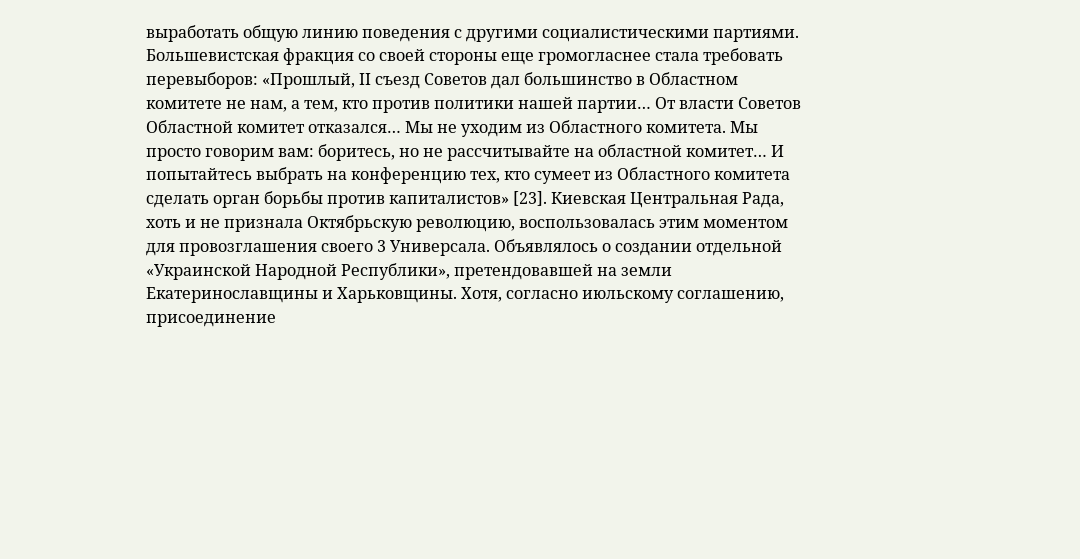выработать общую линию поведения с другими социалистическими партиями. Большевистская фракция со своей стороны еще громогласнее стала требовать перевыборов: «Прошлый, ІІ съезд Советов дал большинство в Областном комитете не нам, а тем, кто против политики нашей партии… От власти Советов Областной комитет отказался… Мы не уходим из Областного комитета. Мы просто говорим вам: боритесь, но не рассчитывайте на областной комитет… И попытайтесь выбрать на конференцию тех, кто сумеет из Областного комитета сделать орган борьбы против капиталистов» [23]. Киевская Центральная Рада, хоть и не признала Октябрьскую революцию, воспользовалась этим моментом для провозглашения своего 3 Универсала. Объявлялось о создании отдельной «Украинской Народной Республики», претендовавшей на земли Екатеринославщины и Харьковщины. Хотя, согласно июльскому соглашению, присоединение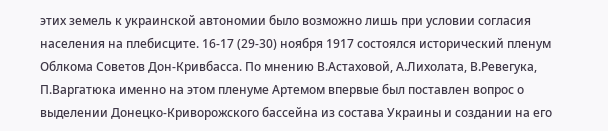этих земель к украинской автономии было возможно лишь при условии согласия населения на плебисците. 16-17 (29-30) ноября 1917 состоялся исторический пленум Облкома Советов Дон-Кривбасса. По мнению В.Астаховой, А.Лихолата, В.Ревегука, П.Варгатюка именно на этом пленуме Артемом впервые был поставлен вопрос о выделении Донецко-Криворожского бассейна из состава Украины и создании на его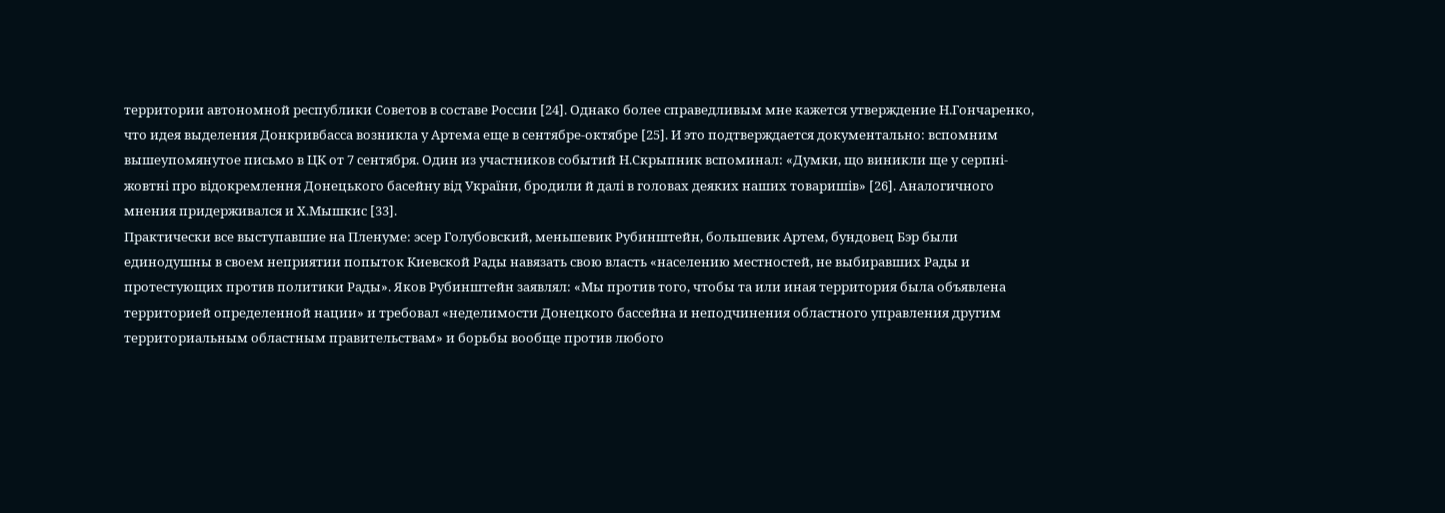территории автономной республики Советов в составе России [24]. Однако более справедливым мне кажется утверждение Н.Гончаренко, что идея выделения Донкривбасса возникла у Артема еще в сентябре-октябре [25]. И это подтверждается документально: вспомним вышеупомянутое письмо в ЦК от 7 сентября. Один из участников событий Н.Скрыпник вспоминал: «Думки, що виникли ще у серпні-жовтні про відокремлення Донецького басейну від України, бродили й далі в головах деяких наших товаришів» [26]. Аналогичного мнения придерживался и Х.Мышкис [33].
Практически все выступавшие на Пленуме: эсер Голубовский, меньшевик Рубинштейн, большевик Артем, бундовец Бэр были единодушны в своем неприятии попыток Киевской Рады навязать свою власть «населению местностей, не выбиравших Рады и протестующих против политики Рады». Яков Рубинштейн заявлял: «Мы против того, чтобы та или иная территория была объявлена территорией определенной нации» и требовал «неделимости Донецкого бассейна и неподчинения областного управления другим территориальным областным правительствам» и борьбы вообще против любого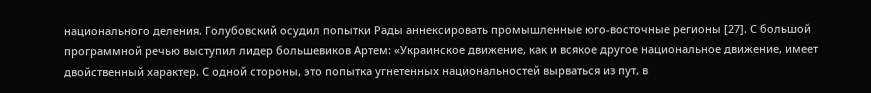национального деления. Голубовский осудил попытки Рады аннексировать промышленные юго-восточные регионы [27]. С большой программной речью выступил лидер большевиков Артем: «Украинское движение, как и всякое другое национальное движение, имеет двойственный характер. С одной стороны, это попытка угнетенных национальностей вырваться из пут, в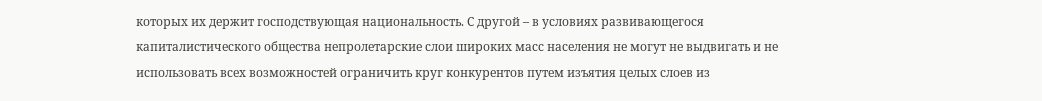которых их держит господствующая национальность. С другой – в условиях развивающегося капиталистического общества непролетарские слои широких масс населения не могут не выдвигать и не использовать всех возможностей ограничить круг конкурентов путем изъятия целых слоев из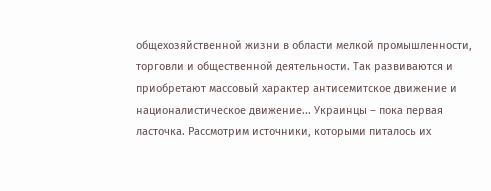общехозяйственной жизни в области мелкой промышленности, торговли и общественной деятельности. Так развиваются и приобретают массовый характер антисемитское движение и националистическое движение... Украинцы – пока первая ласточка. Рассмотрим источники, которыми питалось их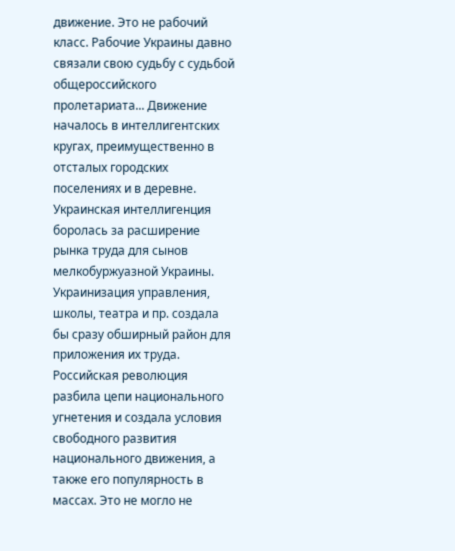движение. Это не рабочий класс. Рабочие Украины давно связали свою судьбу с судьбой общероссийского пролетариата... Движение началось в интеллигентских кругах, преимущественно в отсталых городских поселениях и в деревне. Украинская интеллигенция боролась за расширение рынка труда для сынов мелкобуржуазной Украины. Украинизация управления, школы, театра и пр. создала бы сразу обширный район для приложения их труда. Российская революция разбила цепи национального угнетения и создала условия свободного развития национального движения, а также его популярность в массах. Это не могло не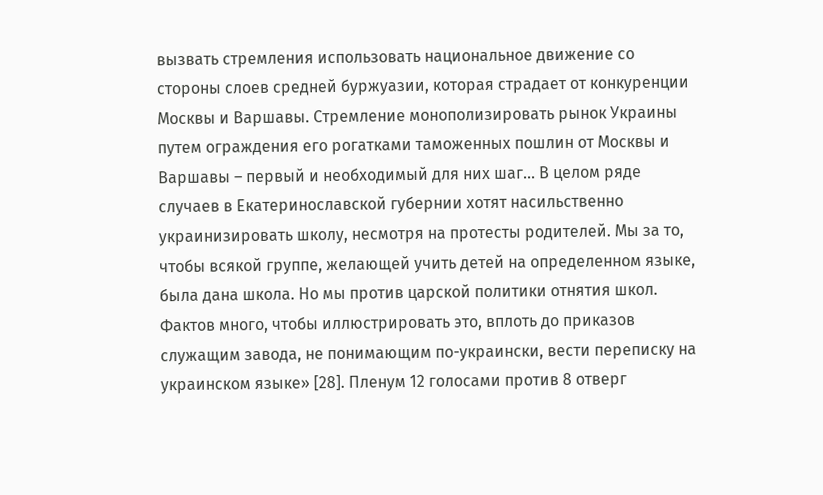вызвать стремления использовать национальное движение со стороны слоев средней буржуазии, которая страдает от конкуренции Москвы и Варшавы. Стремление монополизировать рынок Украины путем ограждения его рогатками таможенных пошлин от Москвы и Варшавы – первый и необходимый для них шаг... В целом ряде случаев в Екатеринославской губернии хотят насильственно украинизировать школу, несмотря на протесты родителей. Мы за то, чтобы всякой группе, желающей учить детей на определенном языке, была дана школа. Но мы против царской политики отнятия школ. Фактов много, чтобы иллюстрировать это, вплоть до приказов служащим завода, не понимающим по-украински, вести переписку на украинском языке» [28]. Пленум 12 голосами против 8 отверг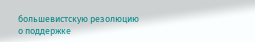большевистскую резолюцию о поддержке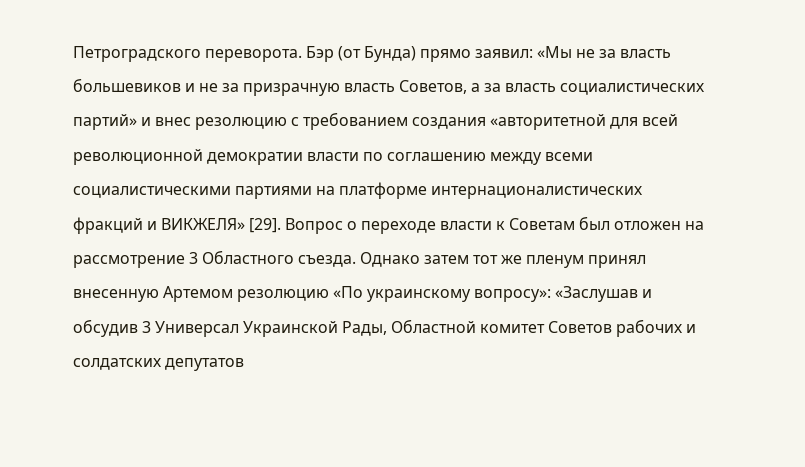Петроградского переворота. Бэр (от Бунда) прямо заявил: «Мы не за власть большевиков и не за призрачную власть Советов, а за власть социалистических партий» и внес резолюцию с требованием создания «авторитетной для всей революционной демократии власти по соглашению между всеми социалистическими партиями на платформе интернационалистических фракций и ВИКЖЕЛЯ» [29]. Вопрос о переходе власти к Советам был отложен на рассмотрение 3 Областного съезда. Однако затем тот же пленум принял внесенную Артемом резолюцию «По украинскому вопросу»: «Заслушав и обсудив 3 Универсал Украинской Рады, Областной комитет Советов рабочих и солдатских депутатов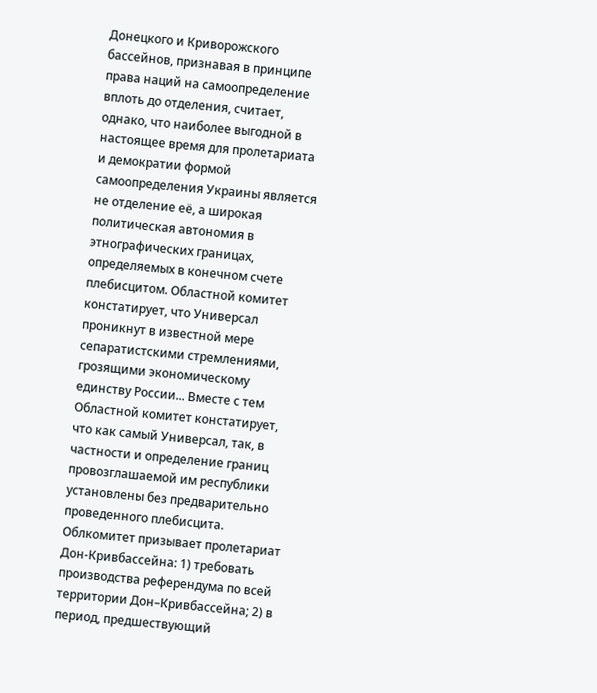Донецкого и Криворожского бассейнов, признавая в принципе права наций на самоопределение вплоть до отделения, считает, однако, что наиболее выгодной в настоящее время для пролетариата и демократии формой самоопределения Украины является не отделение еë, а широкая политическая автономия в этнографических границах, определяемых в конечном счете плебисцитом. Областной комитет констатирует, что Универсал проникнут в известной мере сепаратистскими стремлениями, грозящими экономическому единству России... Вместе с тем Областной комитет констатирует, что как самый Универсал, так, в частности и определение границ провозглашаемой им республики установлены без предварительно проведенного плебисцита. Облкомитет призывает пролетариат Дон-Кривбассейна: 1) требовать производства референдума по всей территории Дон–Кривбассейна; 2) в период, предшествующий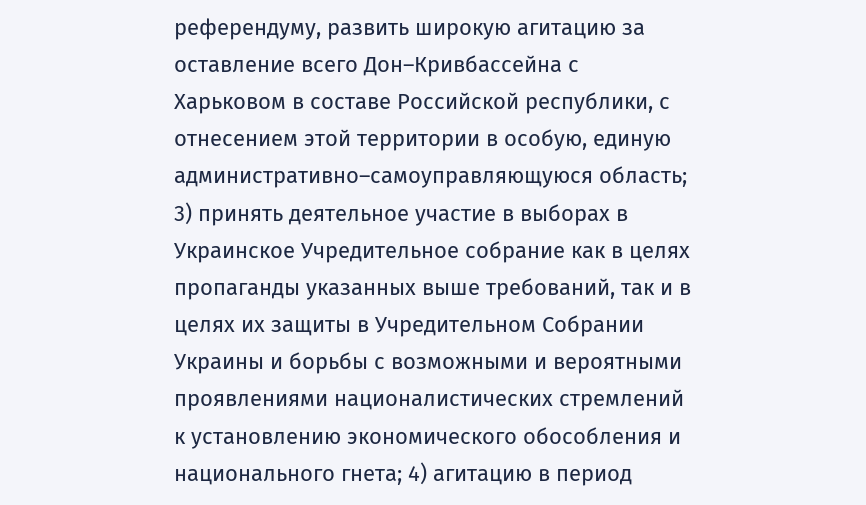референдуму, развить широкую агитацию за оставление всего Дон–Кривбассейна с Харьковом в составе Российской республики, с отнесением этой территории в особую, единую административно–самоуправляющуюся область; 3) принять деятельное участие в выборах в Украинское Учредительное собрание как в целях пропаганды указанных выше требований, так и в целях их защиты в Учредительном Собрании Украины и борьбы с возможными и вероятными проявлениями националистических стремлений к установлению экономического обособления и национального гнета; 4) агитацию в период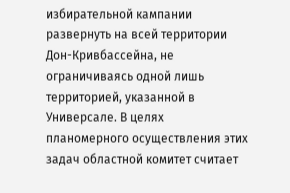избирательной кампании развернуть на всей территории Дон-Кривбассейна, не ограничиваясь одной лишь территорией, указанной в Универсале. В целях планомерного осуществления этих задач областной комитет считает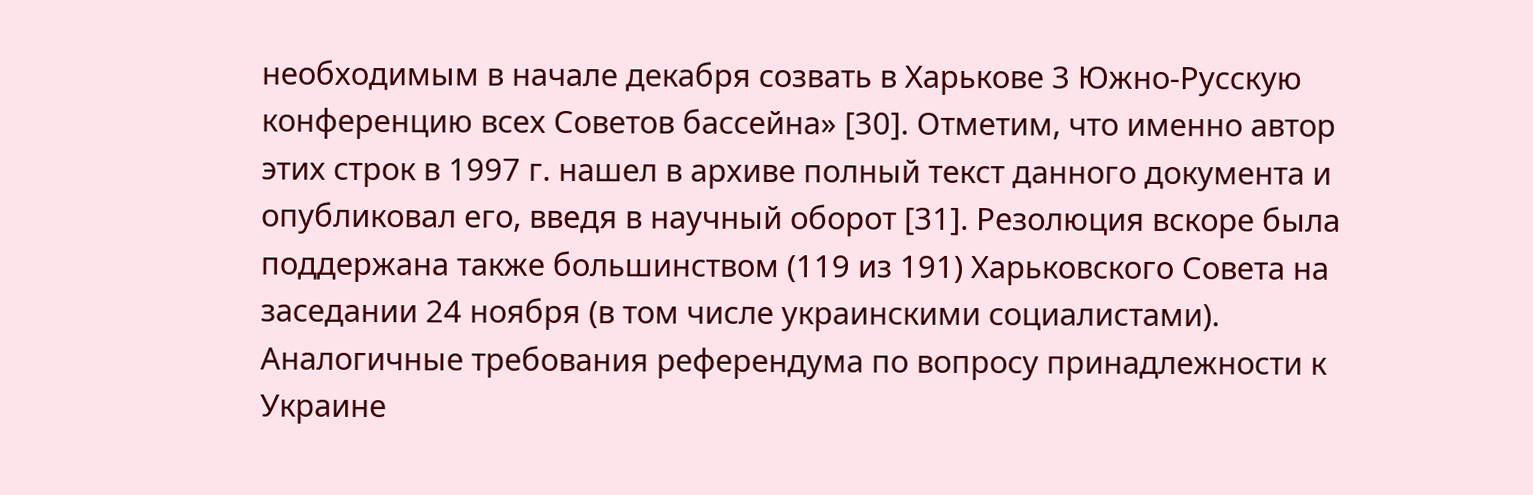необходимым в начале декабря созвать в Харькове 3 Южно-Русскую конференцию всех Советов бассейна» [30]. Отметим, что именно автор этих строк в 1997 г. нашел в архиве полный текст данного документа и опубликовал его, введя в научный оборот [31]. Резолюция вскоре была поддержана также большинством (119 из 191) Харьковского Совета на заседании 24 ноября (в том числе украинскими социалистами). Аналогичные требования референдума по вопросу принадлежности к Украине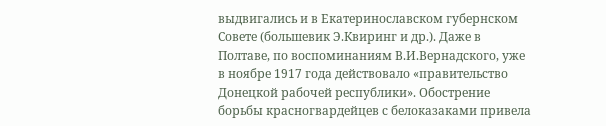выдвигались и в Екатеринославском губернском Совете (большевик Э.Квиринг и др.). Даже в Полтаве, по воспоминаниям В.И.Вернадского, уже в ноябре 1917 года действовало «правительство Донецкой рабочей республики». Обострение борьбы красногвардейцев с белоказаками привела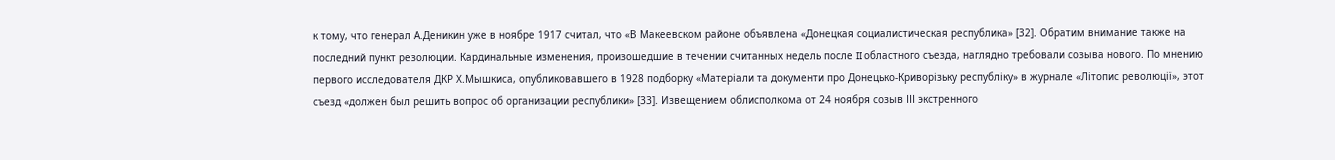к тому, что генерал А.Деникин уже в ноябре 1917 считал, что «В Макеевском районе объявлена «Донецкая социалистическая республика» [32]. Обратим внимание также на последний пункт резолюции. Кардинальные изменения, произошедшие в течении считанных недель после II областного съезда, наглядно требовали созыва нового. По мнению первого исследователя ДКР Х.Мышкиса, опубликовавшего в 1928 подборку «Матеріали та документи про Донецько-Криворізьку республіку» в журнале «Літопис революції», этот съезд «должен был решить вопрос об организации республики» [33]. Извещением облисполкома от 24 ноября созыв ІІІ экстренного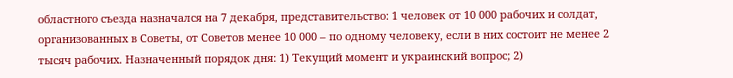областного съезда назначался на 7 декабря, представительство: 1 человек от 10 000 рабочих и солдат, организованных в Советы, от Советов менее 10 000 – по одному человеку, если в них состоит не менее 2 тысяч рабочих. Назначенный порядок дня: 1) Текущий момент и украинский вопрос; 2)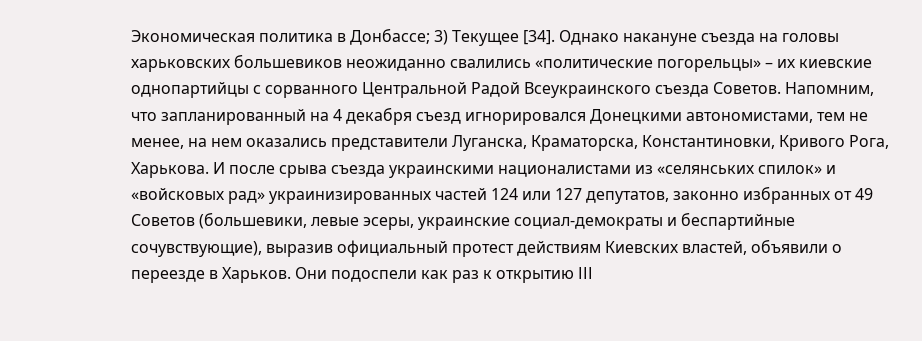Экономическая политика в Донбассе; 3) Текущее [34]. Однако накануне съезда на головы харьковских большевиков неожиданно свалились «политические погорельцы» – их киевские однопартийцы с сорванного Центральной Радой Всеукраинского съезда Советов. Напомним, что запланированный на 4 декабря съезд игнорировался Донецкими автономистами, тем не менее, на нем оказались представители Луганска, Краматорска, Константиновки, Кривого Рога, Харькова. И после срыва съезда украинскими националистами из «селянських спилок» и «войсковых рад» украинизированных частей 124 или 127 депутатов, законно избранных от 49 Советов (большевики, левые эсеры, украинские социал-демократы и беспартийные сочувствующие), выразив официальный протест действиям Киевских властей, объявили о переезде в Харьков. Они подоспели как раз к открытию ІІІ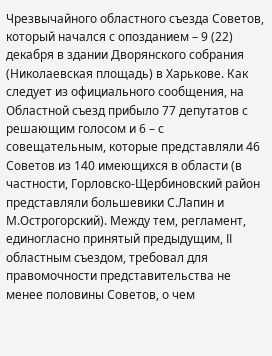Чрезвычайного областного съезда Советов, который начался с опозданием – 9 (22) декабря в здании Дворянского собрания (Николаевская площадь) в Харькове. Как следует из официального сообщения, на Областной съезд прибыло 77 депутатов с решающим голосом и 6 – с совещательным, которые представляли 46 Советов из 140 имеющихся в области (в частности, Горловско-Щербиновский район представляли большевики С.Лапин и М.Острогорский). Между тем, регламент, единогласно принятый предыдущим, ІІ областным съездом, требовал для правомочности представительства не менее половины Советов, о чем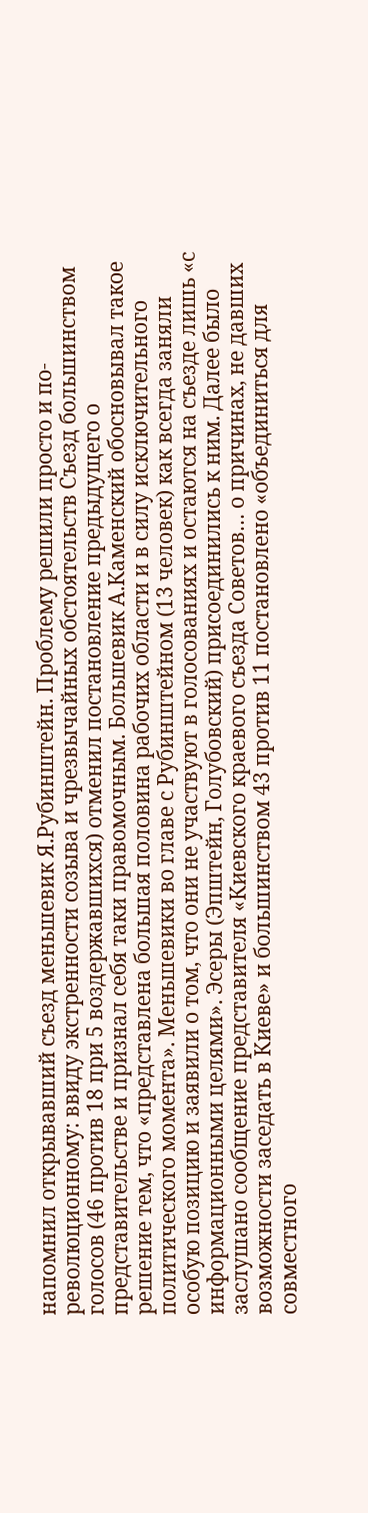напомнил открывавший съезд меньшевик Я.Рубинштейн. Проблему решили просто и по-революционному: ввиду экстренности созыва и чрезвычайных обстоятельств Съезд большинством голосов (46 против 18 при 5 воздержавшихся) отменил постановление предыдущего о представительстве и признал себя таки правомочным. Большевик А.Каменский обосновывал такое решение тем, что «представлена большая половина рабочих области и в силу исключительного политического момента». Меньшевики во главе с Рубинштейном (13 человек) как всегда заняли особую позицию и заявили о том, что они не участвуют в голосованиях и остаются на съезде лишь «с информационными целями». Эсеры (Эпштейн, Голубовский) присоединились к ним. Далее было заслушано сообщение представителя «Киевского краевого съезда Советов… о причинах, не давших возможности заседать в Киеве» и большинством 43 против 11 постановлено «объединиться для совместного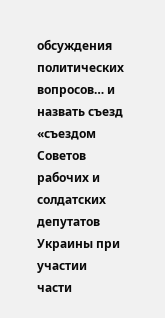обсуждения политических вопросов… и назвать съезд «съездом Советов рабочих и солдатских депутатов Украины при участии части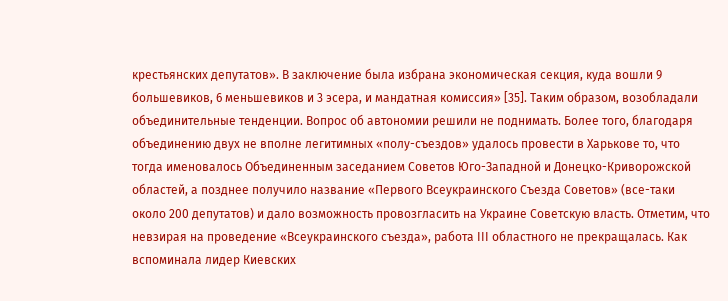крестьянских депутатов». В заключение была избрана экономическая секция, куда вошли 9 большевиков, 6 меньшевиков и 3 эсера, и мандатная комиссия» [35]. Таким образом, возобладали объединительные тенденции. Вопрос об автономии решили не поднимать. Более того, благодаря объединению двух не вполне легитимных «полу-съездов» удалось провести в Харькове то, что тогда именовалось Объединенным заседанием Советов Юго-Западной и Донецко-Криворожской областей, а позднее получило название «Первого Всеукраинского Съезда Советов» (все-таки около 200 депутатов) и дало возможность провозгласить на Украине Советскую власть. Отметим, что невзирая на проведение «Всеукраинского съезда», работа ІІІ областного не прекращалась. Как вспоминала лидер Киевских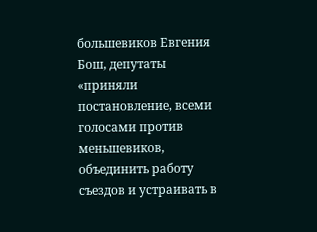большевиков Евгения Бош, депутаты «приняли постановление, всеми голосами против меньшевиков, объединить работу съездов и устраивать в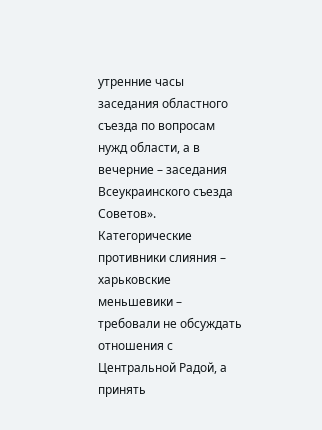утренние часы заседания областного съезда по вопросам нужд области, а в вечерние – заседания Всеукраинского съезда Советов». Категорические противники слияния – харьковские меньшевики – требовали не обсуждать отношения с Центральной Радой, а принять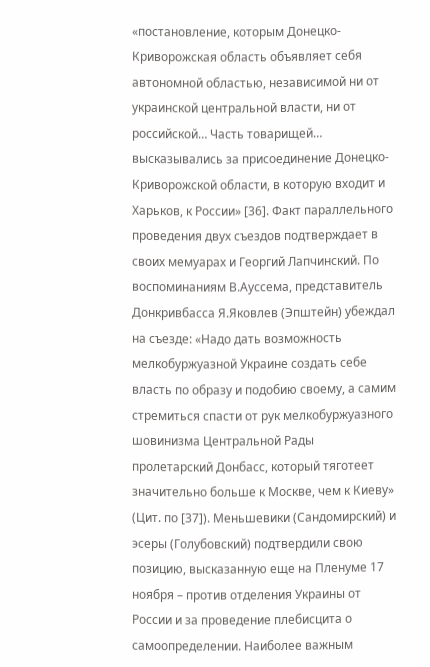«постановление, которым Донецко-Криворожская область объявляет себя автономной областью, независимой ни от украинской центральной власти, ни от российской… Часть товарищей… высказывались за присоединение Донецко-Криворожской области, в которую входит и Харьков, к России» [36]. Факт параллельного проведения двух съездов подтверждает в своих мемуарах и Георгий Лапчинский. По воспоминаниям В.Ауссема, представитель Донкривбасса Я.Яковлев (Эпштейн) убеждал на съезде: «Надо дать возможность мелкобуржуазной Украине создать себе власть по образу и подобию своему, а самим стремиться спасти от рук мелкобуржуазного шовинизма Центральной Рады пролетарский Донбасс, который тяготеет значительно больше к Москве, чем к Киеву» (Цит. по [37]). Меньшевики (Сандомирский) и эсеры (Голубовский) подтвердили свою позицию, высказанную еще на Пленуме 17 ноября – против отделения Украины от России и за проведение плебисцита о самоопределении. Наиболее важным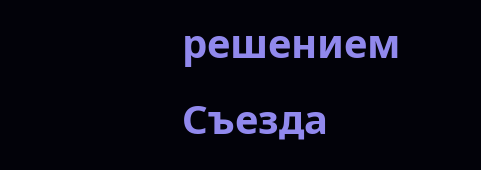решением Съезда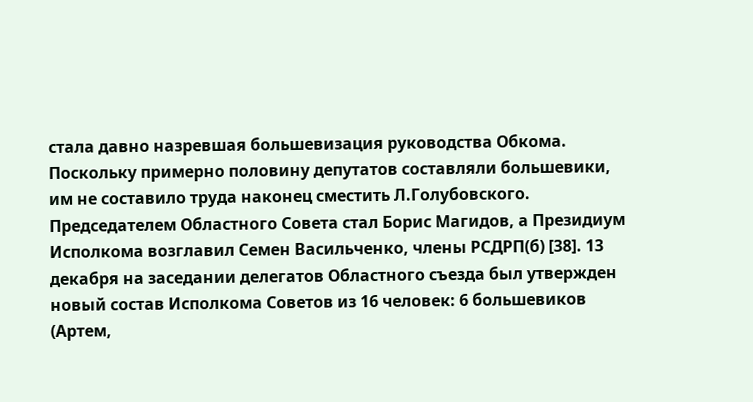стала давно назревшая большевизация руководства Обкома. Поскольку примерно половину депутатов составляли большевики, им не составило труда наконец сместить Л.Голубовского. Председателем Областного Совета стал Борис Магидов, а Президиум Исполкома возглавил Семен Васильченко, члены РСДРП(б) [38]. 13 декабря на заседании делегатов Областного съезда был утвержден новый состав Исполкома Советов из 16 человек: 6 большевиков (Артем,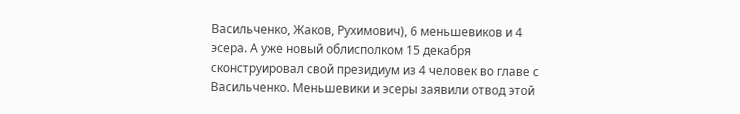Васильченко, Жаков, Рухимович), 6 меньшевиков и 4 эсера. А уже новый облисполком 15 декабря сконструировал свой президиум из 4 человек во главе с Васильченко. Меньшевики и эсеры заявили отвод этой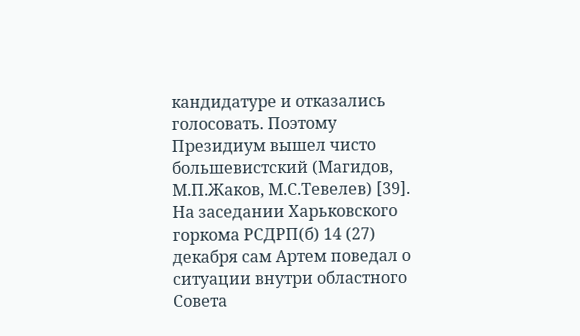кандидатуре и отказались голосовать. Поэтому Президиум вышел чисто большевистский (Магидов, М.П.Жаков, М.С.Тевелев) [39]. На заседании Харьковского горкома РСДРП(б) 14 (27) декабря сам Артем поведал о ситуации внутри областного Совета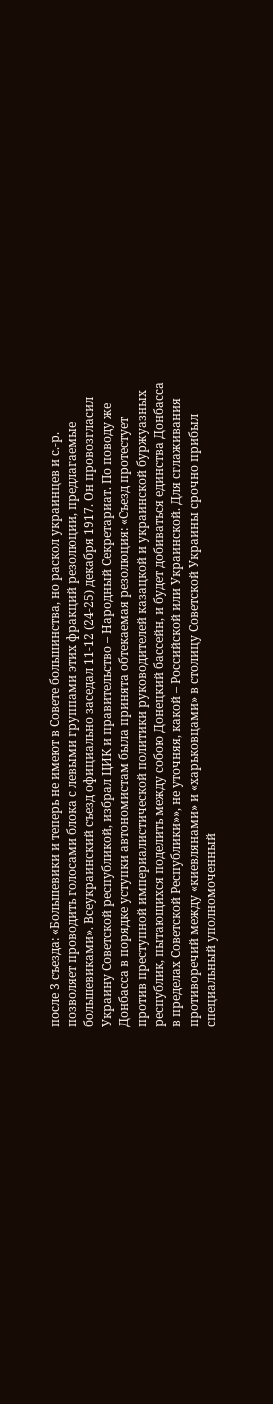после 3 съезда: «Большевики и теперь не имеют в Совете большинства, но раскол украинцев и с.-р. позволяет проводить голосами блока с левыми группами этих фракций резолюции, предлагаемые большевиками». Всеукраинский съезд официально заседал 11-12 (24-25) декабря 1917. Он провозгласил Украину Советской республикой, избрал ЦИК и правительство – Народный Секретариат. По поводу же Донбасса в порядке уступки автономистам была принята обтекаемая резолюция: «Съезд протестует против преступной империалистической политики руководителей казацкой и украинской буржуазных республик, пытающихся поделить между собою Донецкий бассейн, и будет добиваться единства Донбасса в пределах Советской Республики»», не уточняя, какой – Российской или Украинской. Для сглаживания противоречий между «киевлянами» и «харьковцами» в столицу Советской Украины срочно прибыл специальный уполномоченный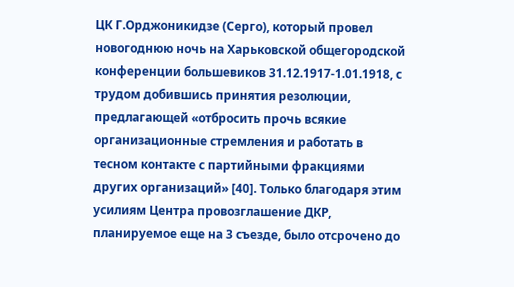ЦК Г.Орджоникидзе (Серго), который провел новогоднюю ночь на Харьковской общегородской конференции большевиков 31.12.1917-1.01.1918, с трудом добившись принятия резолюции, предлагающей «отбросить прочь всякие организационные стремления и работать в тесном контакте с партийными фракциями других организаций» [40]. Только благодаря этим усилиям Центра провозглашение ДКР, планируемое еще на 3 съезде, было отсрочено до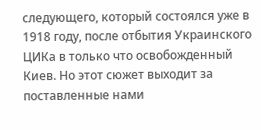следующего, который состоялся уже в 1918 году, после отбытия Украинского ЦИКа в только что освобожденный Киев. Но этот сюжет выходит за поставленные нами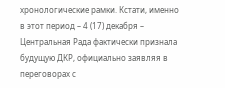хронологические рамки. Кстати, именно в этот период – 4 (17) декабря – Центральная Рада фактически признала будущую ДКР, официально заявляя в переговорах с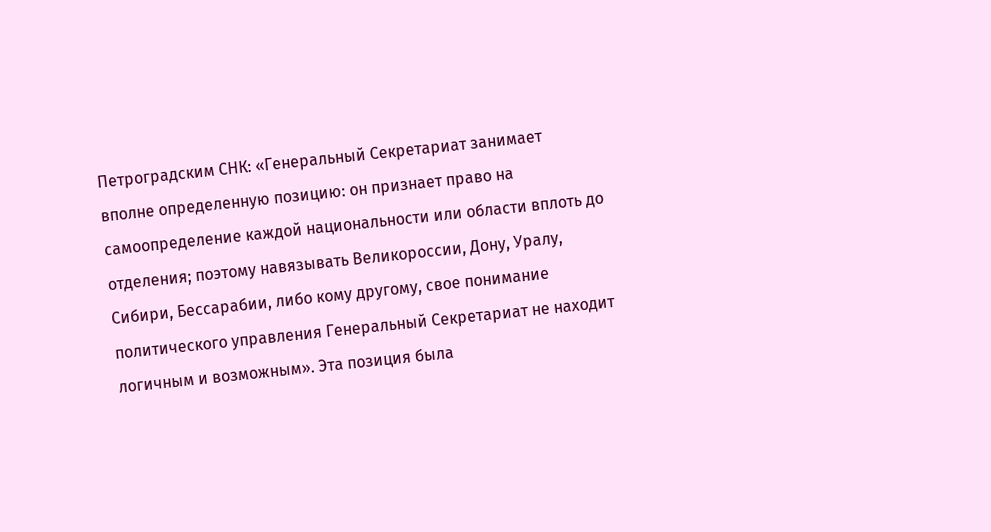Петроградским СНК: «Генеральный Секретариат занимает вполне определенную позицию: он признает право на самоопределение каждой национальности или области вплоть до отделения; поэтому навязывать Великороссии, Дону, Уралу, Сибири, Бессарабии, либо кому другому, свое понимание политического управления Генеральный Секретариат не находит логичным и возможным». Эта позиция была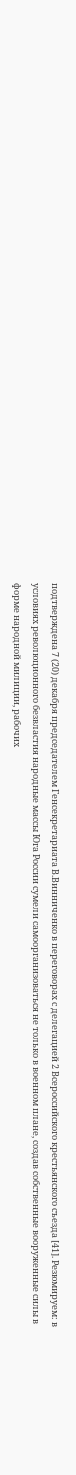подтверждена 7 (20) декабря председателем Генсекретариата В.Винниченко в переговорах с делегацией 2 Всероссийского крестьянского съезда [41]. Резюмируем: в условиях революционного безвластия народные массы Юга России сумели самоорганизоваться не только в военном плане, создав собственные вооруженные силы в форме народной милиции, рабочих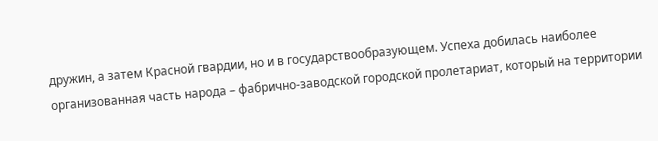дружин, а затем Красной гвардии, но и в государствообразующем. Успеха добилась наиболее организованная часть народа – фабрично-заводской городской пролетариат, который на территории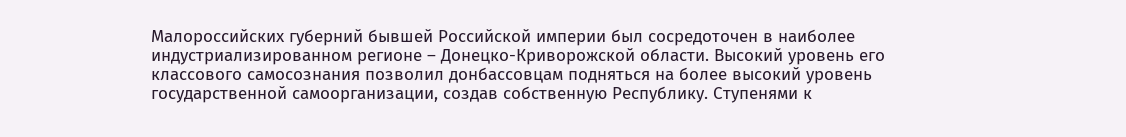Малороссийских губерний бывшей Российской империи был сосредоточен в наиболее индустриализированном регионе – Донецко-Криворожской области. Высокий уровень его классового самосознания позволил донбассовцам подняться на более высокий уровень государственной самоорганизации, создав собственную Республику. Ступенями к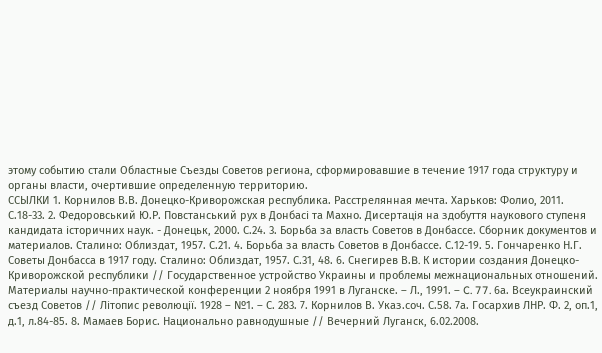этому событию стали Областные Съезды Советов региона, сформировавшие в течение 1917 года структуру и органы власти, очертившие определенную территорию.
ССЫЛКИ 1. Корнилов В.В. Донецко-Криворожская республика. Расстрелянная мечта. Харьков: Фолио, 2011. С.18-33. 2. Федоровський Ю.Р. Повстанський рух в Донбасі та Махно. Дисертація на здобуття наукового ступеня кандидата історичних наук. - Донецьк, 2000. С.24. 3. Борьба за власть Советов в Донбассе. Сборник документов и материалов. Сталино: Oблиздат, 1957. С.21. 4. Борьба за власть Советов в Донбассе. С.12-19. 5. Гончаренко Н.Г. Советы Донбасса в 1917 году. Сталино: Oблиздат, 1957. С.31, 48. 6. Снегирев В.B. К истории создания Донецко-Криворожской республики // Государственное устройство Украины и проблемы межнациональных отношений. Материалы научно-практической конференции 2 ноября 1991 в Луганске. – Л., 1991. – C. 77. 6а. Всеукраинский съезд Советов // Літопис революції. 1928 – №1. – С. 283. 7. Корнилов В. Указ.соч. С.58. 7а. Госархив ЛНР. Ф. 2, оп.1, д.1, л.84-85. 8. Мамаев Борис. Национально равнодушные // Вечерний Луганск, 6.02.2008.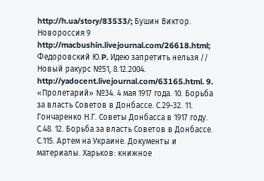http://h.ua/story/83533/; Бушин Виктор. Новороссия 9 http://macbushin.livejournal.com/26618.html; Федоровский Ю.P. Идею запретить нельзя // Новый ракурс №51, 8.12.2004. http://yadocent.livejournal.com/63165.html. 9. «Пролетарий» №34. 4 мая 1917 года. 10. Борьба за власть Советов в Донбассе. С.29-32. 11. Гончаренко Н.Г. Советы Донбасса в 1917 году. С.48. 12. Борьба за власть Советов в Донбассе. С.115. Артем на Украине. Документы и материалы. Харьков: книжное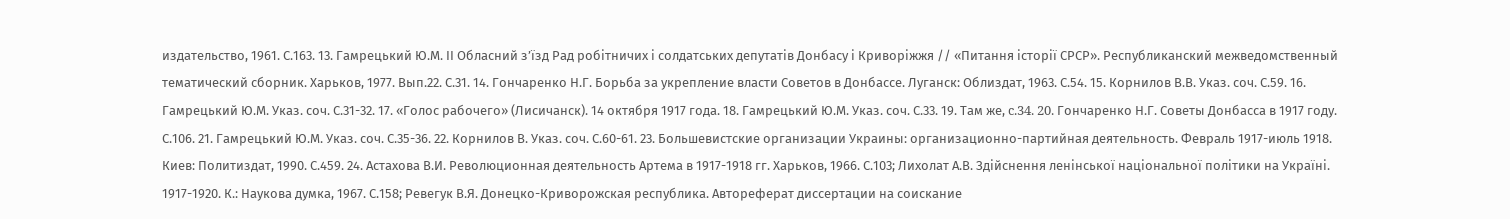издательство, 1961. С.163. 13. Гамрецький Ю.М. ІІ Обласний з’їзд Рад робітничих і солдатських депутатів Донбасу і Криворіжжя // «Питання історії СРСР». Республиканский межведомственный тематический сборник. Харьков, 1977. Bып.22. С.31. 14. Гончаренко Н.Г. Борьба за укрепление власти Cоветов в Донбассе. Луганск: Облиздат, 1963. С.54. 15. Корнилов В.В. Указ. соч. С.59. 16. Гамрецький Ю.М. Указ. соч. С.31-32. 17. «Голос рабочего» (Лисичанск). 14 октября 1917 года. 18. Гамрецький Ю.М. Указ. соч. С.33. 19. Там же, c.34. 20. Гончаренко Н.Г. Советы Донбасса в 1917 году. С.106. 21. Гамрецький Ю.М. Указ. соч. С.35-36. 22. Корнилов В. Указ. соч. С.60-61. 23. Большевистские организации Украины: организационно-партийная деятельность. Февраль 1917-июль 1918. Киев: Политиздат, 1990. С.459. 24. Астахова В.И. Революционная деятельность Артема в 1917-1918 гг. Харьков, 1966. С.103; Лихолат А.В. Здійснення ленінської національної політики на Україні. 1917-1920. К.: Наукова думка, 1967. С.158; Ревегук В.Я. Донецко-Криворожская республика. Автореферат диссертации на соискание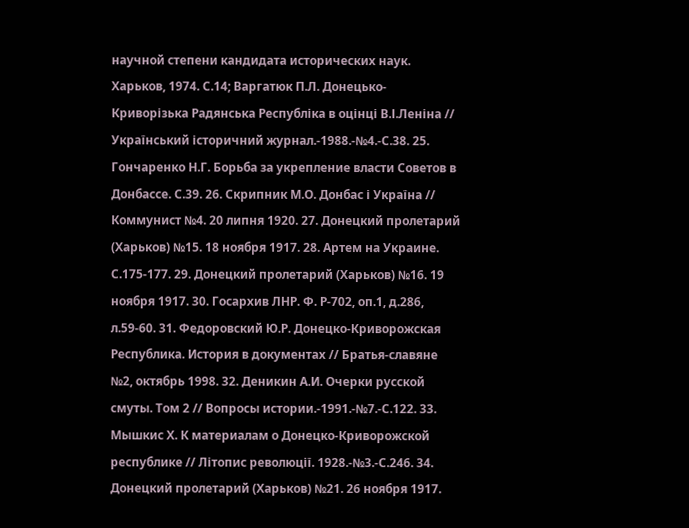научной степени кандидата исторических наук. Харьков, 1974. С.14; Варгатюк П.Л. Донецько-Криворізька Радянська Республіка в оцінці В.І.Леніна // Український історичний журнал.-1988.-№4.-С.38. 25. Гончаренко Н.Г. Борьба за укрепление власти Cоветов в Донбассе. С.39. 26. Скрипник М.О. Донбас і Україна // Коммунист №4. 20 липня 1920. 27. Донецкий пролетарий (Харьков) №15. 18 ноября 1917. 28. Артем на Украине. С.175-177. 29. Донецкий пролетарий (Харьков) №16. 19 ноября 1917. 30. Госархив ЛНР. Ф. Р-702, оп.1, д.286, л.59-60. 31. Федоровский Ю.Р. Донецко-Криворожская Республика. История в документах // Братья-славяне №2, октябрь 1998. 32. Деникин А.И. Очерки русской смуты. Том 2 // Вопросы истории.-1991.-№7.-С.122. 33. Мышкис Х. К материалам о Донецко-Криворожской республике // Літопис революції. 1928.-№3.-С.246. 34. Донецкий пролетарий (Харьков) №21. 26 ноября 1917.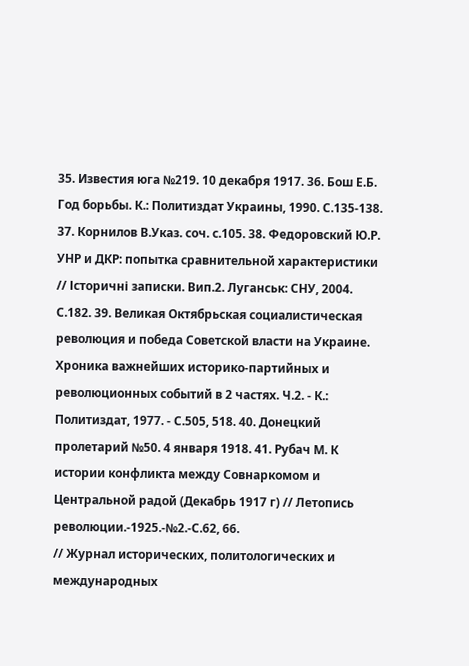35. Известия юга №219. 10 декабря 1917. 36. Бош Е.Б. Год борьбы. К.: Политиздат Украины, 1990. С.135-138. 37. Корнилов В.Указ. соч. с.105. 38. Федоровский Ю.Р. УНР и ДКР: попытка сравнительной характеристики // Історичні записки. Вип.2. Луганськ: СНУ, 2004. С.182. 39. Великая Октябрьская социалистическая революция и победа Советской власти на Украине. Хроника важнейших историко-партийных и революционных событий в 2 частях. Ч.2. - К.: Политиздат, 1977. - С.505, 518. 40. Донецкий пролетарий №50. 4 января 1918. 41. Рубач М. К истории конфликта между Совнаркомом и Центральной радой (Декабрь 1917 г) // Летопись революции.-1925.-№2.-С.62, 66.
// Журнал исторических, политологических и международных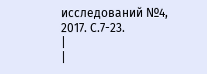исследований №4, 2017. С.7-23.
|
|